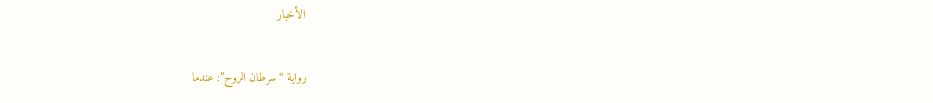الأخبار

رواية “سرطان الروح”: عندما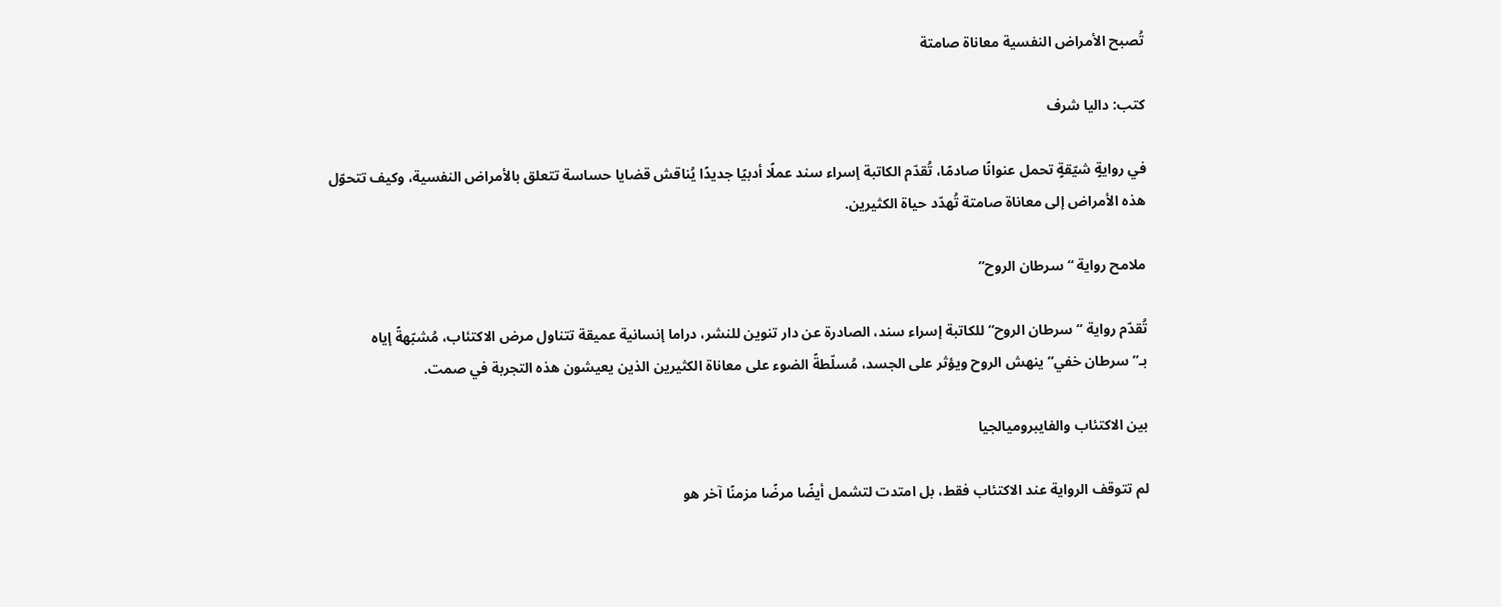تُصبح الأمراض النفسية معاناة صامتة

كتب: داليا شرف

في روايةٍ شيّقةٍ تحمل عنوانًا صادمًا، تُقدّم الكاتبة إسراء سند عملًا أدبيًا جديدًا يُناقش قضايا حساسة تتعلق بالأمراض النفسية، وكيف تتحوّل هذه الأمراض إلى معاناة صامتة تُهدّد حياة الكثيرين.

ملامح رواية “سرطان الروح”

تُقدّم رواية “سرطان الروح” للكاتبة إسراء سند، الصادرة عن دار تنوين للنشر، دراما إنسانية عميقة تتناول مرض الاكتئاب، مُشبّهةً إياه بـ”سرطان خفي” ينهش الروح ويؤثر على الجسد، مُسلّطةً الضوء على معاناة الكثيرين الذين يعيشون هذه التجربة في صمت.

بين الاكتئاب والفايبروميالجيا

لم تتوقف الرواية عند الاكتئاب فقط، بل امتدت لتشمل أيضًا مرضًا مزمنًا آخر هو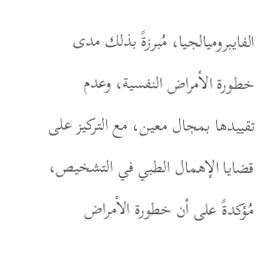الفايبروميالجيا، مُبرزةً بذلك مدى خطورة الأمراض النفسية، وعدم تقييدها بمجال معين، مع التركيز على قضايا الإهمال الطبي في التشخيص، مُؤكدةً على أن خطورة الأمراض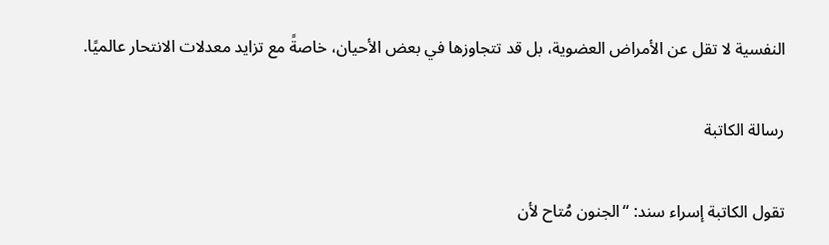النفسية لا تقل عن الأمراض العضوية، بل قد تتجاوزها في بعض الأحيان، خاصةً مع تزايد معدلات الانتحار عالميًا.

رسالة الكاتبة

تقول الكاتبة إسراء سند: “الجنون مُتاح لأن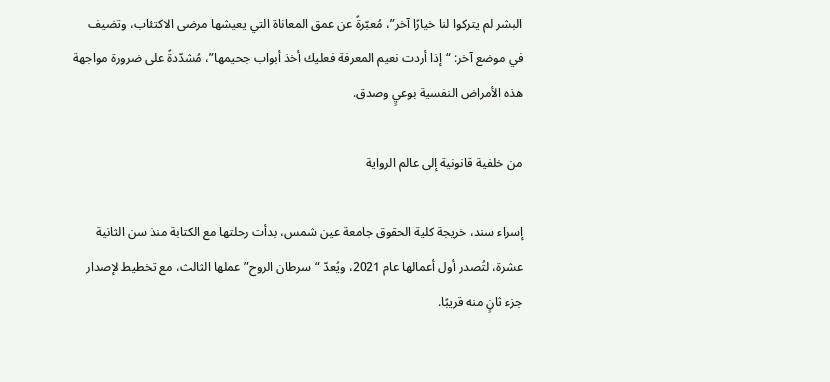البشر لم يتركوا لنا خيارًا آخر”، مُعبّرةً عن عمق المعاناة التي يعيشها مرضى الاكتئاب، وتضيف في موضع آخر: “إذا أردت نعيم المعرفة فعليك أخذ أبواب جحيمها”، مُشدّدةً على ضرورة مواجهة هذه الأمراض النفسية بوعيٍ وصدق.

من خلفية قانونية إلى عالم الرواية

إسراء سند، خريجة كلية الحقوق جامعة عين شمس، بدأت رحلتها مع الكتابة منذ سن الثانية عشرة، لتُصدر أول أعمالها عام 2021، ويُعدّ “سرطان الروح” عملها الثالث، مع تخطيط لإصدار جزء ثانٍ منه قريبًا.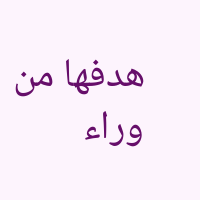هدفها من وراء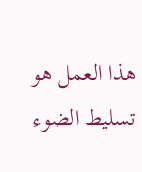هذا العمل هو تسليط الضوء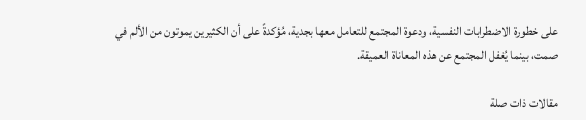على خطورة الاضطرابات النفسية، ودعوة المجتمع للتعامل معها بجدية، مُؤكدةً على أن الكثيرين يموتون من الألم في صمت، بينما يُغفل المجتمع عن هذه المعاناة العميقة.

مقالات ذات صلة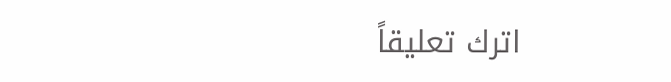اترك تعليقاً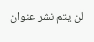لن يتم نشر عنوان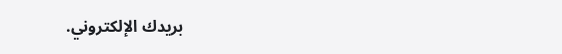بريدك الإلكتروني.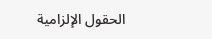الحقول الإلزامية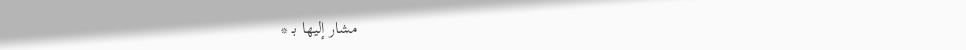مشار إليها بـ *